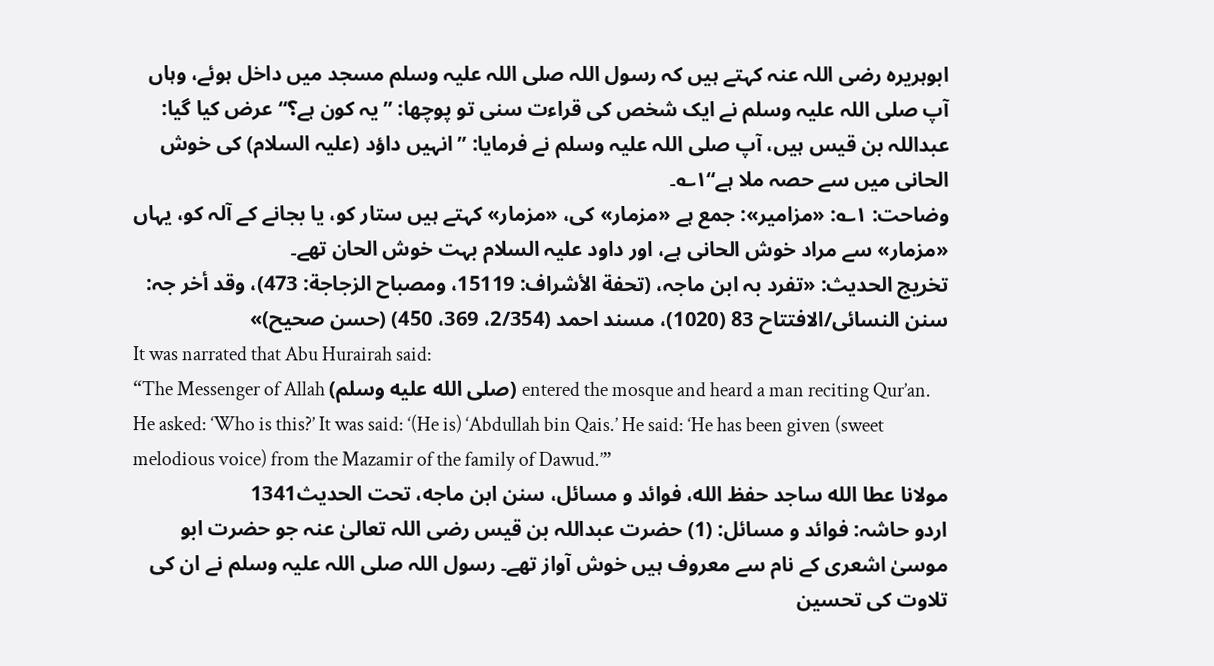ابوہریرہ رضی اللہ عنہ کہتے ہیں کہ رسول اللہ صلی اللہ علیہ وسلم مسجد میں داخل ہوئے، وہاں آپ صلی اللہ علیہ وسلم نے ایک شخص کی قراءت سنی تو پوچھا: ”یہ کون ہے؟“ عرض کیا گیا: عبداللہ بن قیس ہیں، آپ صلی اللہ علیہ وسلم نے فرمایا: ”انہیں داؤد (علیہ السلام) کی خوش الحانی میں سے حصہ ملا ہے“۱؎۔
وضاحت: ۱؎: «مزامیر»: جمع ہے «مزمار» کی، «مزمار» کہتے ہیں ستار کو، یا بجانے کے آلہ کو، یہاں «مزمار» سے مراد خوش الحانی ہے، اور داود علیہ السلام بہت خوش الحان تھے۔
تخریج الحدیث: «تفرد بہ ابن ماجہ، (تحفة الأشراف: 15119، ومصباح الزجاجة: 473)، وقد أخر جہ: سنن النسائی/الافتتاح 83 (1020)، مسند احمد (2/354، 369، 450) (حسن صحیح)»
It was narrated that Abu Hurairah said:
“The Messenger of Allah (صلى الله عليه وسلم) entered the mosque and heard a man reciting Qur’an. He asked: ‘Who is this?’ It was said: ‘(He is) ‘Abdullah bin Qais.’ He said: ‘He has been given (sweet melodious voice) from the Mazamir of the family of Dawud.’”
مولانا عطا الله ساجد حفظ الله، فوائد و مسائل، سنن ابن ماجه، تحت الحديث1341
اردو حاشہ: فوائد و مسائل: (1) حضرت عبداللہ بن قیس رضی اللہ تعالیٰ عنہ جو حضرت ابو موسیٰ اشعری کے نام سے معروف ہیں خوش آواز تھے۔ رسول اللہ صلی اللہ علیہ وسلم نے ان کی تلاوت کی تحسین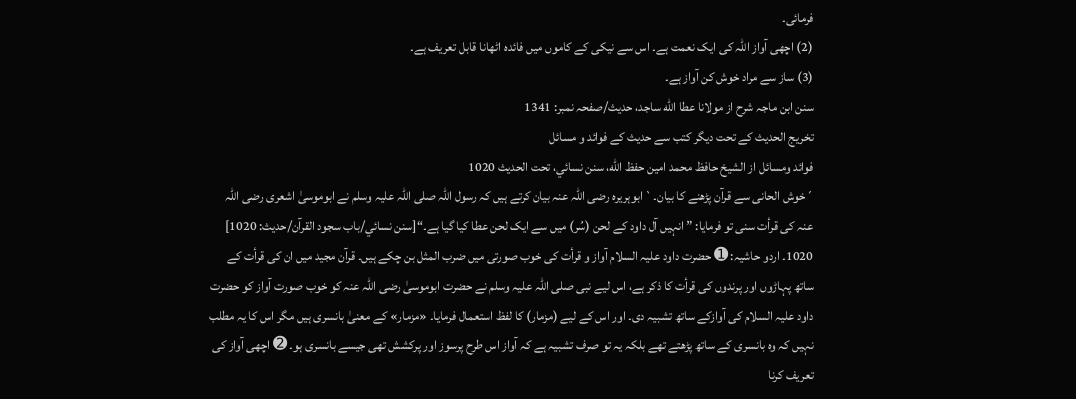فرمائی۔
(2) اچھی آواز اللہ کی ایک نعمت ہے۔ اس سے نیکی کے کاموں میں فائدہ اٹھانا قابل تعریف ہے۔
(3) ساز سے مراد خوش کن آواز ہے۔
سنن ابن ماجہ شرح از مولانا عطا الله ساجد، حدیث/صفحہ نمبر: 1341
تخریج الحدیث کے تحت دیگر کتب سے حدیث کے فوائد و مسائل
فوائد ومسائل از الشيخ حافظ محمد امين حفظ الله، سنن نسائي، تحت الحديث 1020
´خوش الحانی سے قرآن پڑھنے کا بیان۔` ابوہریرہ رضی اللہ عنہ بیان کرتے ہیں کہ رسول اللہ صلی اللہ علیہ وسلم نے ابوموسیٰ اشعری رضی اللہ عنہ کی قرأت سنی تو فرمایا: ”انہیں آل داود کے لحن (سُر) میں سے ایک لحن عطا کیا گیا ہے۔“[سنن نسائي/باب سجود القرآن/حدیث: 1020]
1020۔ اردو حاشیہ: ➊ حضرت داود علیہ السلام آواز و قرأت کی خوب صورتی میں ضرب المثل بن چکے ہیں۔ قرآن مجید میں ان کی قرأت کے ساتھ پہاڑوں اور پرندوں کی قرأت کا ذکر ہے، اس لیے نبی صلی اللہ علیہ وسلم نے حضرت ابوموسیٰ رضی اللہ عنہ کو خوب صورت آواز کو حضرت داود علیہ السلام کی آوازکے ساتھ تشبیہ دی۔ اور اس کے لیے (مزمار) کا لفظ استعمال فرمایا۔ «مزمار» کے معنیٰ بانسری ہیں مگر اس کا یہ مطلب نہیں کہ وہ بانسری کے ساتھ پڑھتے تھے بلکہ یہ تو صرف تشبیہ ہے کہ آواز اس طرح پرسوز اور پرکشش تھی جیسے بانسری ہو۔ ➋ اچھی آواز کی تعریف کرنا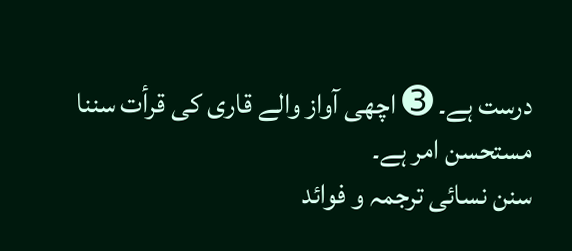درست ہے۔ ➌ اچھی آواز والے قاری کی قرأت سننا مستحسن امر ہے۔
سنن نسائی ترجمہ و فوائد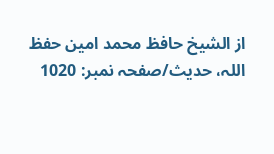از الشیخ حافظ محمد امین حفظ اللہ، حدیث/صفحہ نمبر: 1020